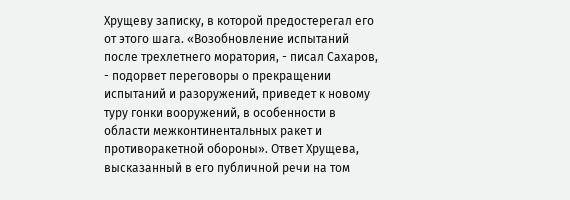Хрущеву записку, в которой предостерегал его от этого шага. «Возобновление испытаний после трехлетнего моратория, - писал Сахаров, - подорвет переговоры о прекращении испытаний и разоружений, приведет к новому туру гонки вооружений, в особенности в области межконтинентальных ракет и противоракетной обороны». Ответ Хрущева, высказанный в его публичной речи на том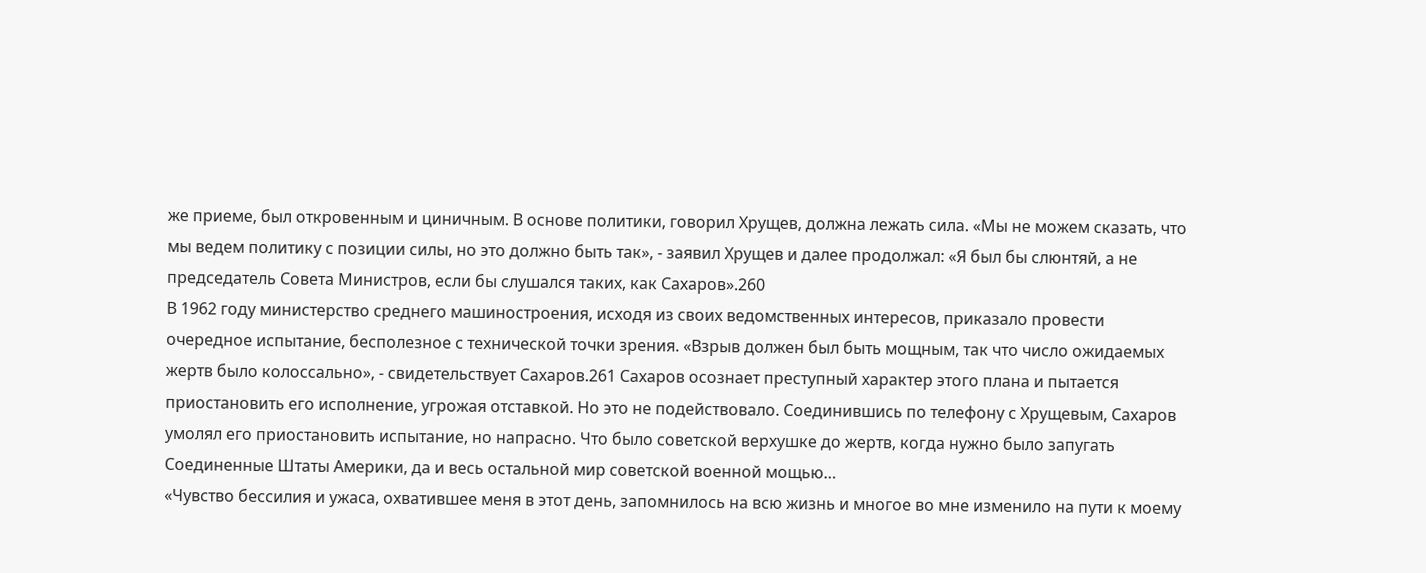же приеме, был откровенным и циничным. В основе политики, говорил Хрущев, должна лежать сила. «Мы не можем сказать, что мы ведем политику с позиции силы, но это должно быть так», - заявил Хрущев и далее продолжал: «Я был бы слюнтяй, а не председатель Совета Министров, если бы слушался таких, как Сахаров».260
В 1962 году министерство среднего машиностроения, исходя из своих ведомственных интересов, приказало провести очередное испытание, бесполезное с технической точки зрения. «Взрыв должен был быть мощным, так что число ожидаемых жертв было колоссально», - свидетельствует Сахаров.261 Сахаров осознает преступный характер этого плана и пытается приостановить его исполнение, угрожая отставкой. Но это не подействовало. Соединившись по телефону с Хрущевым, Сахаров умолял его приостановить испытание, но напрасно. Что было советской верхушке до жертв, когда нужно было запугать Соединенные Штаты Америки, да и весь остальной мир советской военной мощью…
«Чувство бессилия и ужаса, охватившее меня в этот день, запомнилось на всю жизнь и многое во мне изменило на пути к моему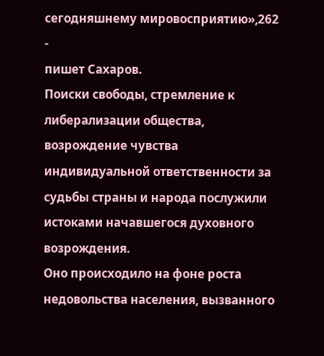сегодняшнему мировосприятию»,262 -
пишет Сахаров.
Поиски свободы, стремление к либерализации общества, возрождение чувства индивидуальной ответственности за судьбы страны и народа послужили истоками начавшегося духовного возрождения.
Оно происходило на фоне роста недовольства населения, вызванного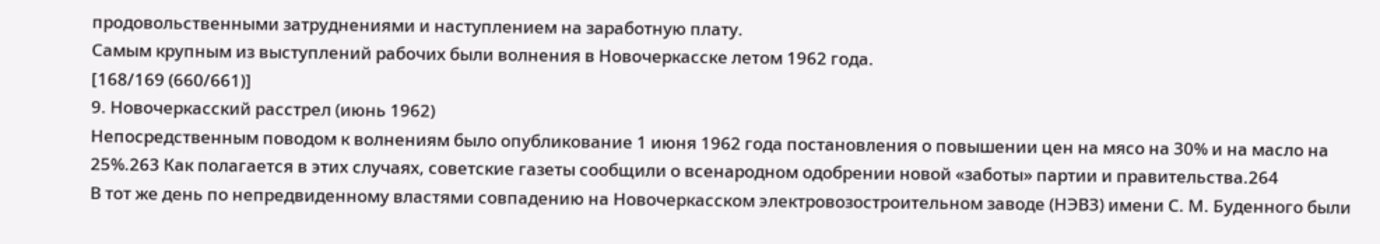продовольственными затруднениями и наступлением на заработную плату.
Самым крупным из выступлений рабочих были волнения в Новочеркасске летом 1962 года.
[168/169 (660/661)]
9. Новочеркасский расстрел (июнь 1962)
Непосредственным поводом к волнениям было опубликование 1 июня 1962 года постановления о повышении цен на мясо на 30% и на масло на 25%.263 Как полагается в этих случаях, советские газеты сообщили о всенародном одобрении новой «заботы» партии и правительства.264
В тот же день по непредвиденному властями совпадению на Новочеркасском электровозостроительном заводе (НЭВЗ) имени С. М. Буденного были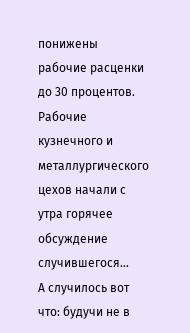понижены рабочие расценки до 30 процентов.
Рабочие кузнечного и металлургического цехов начали с утра горячее обсуждение случившегося…
А случилось вот что: будучи не в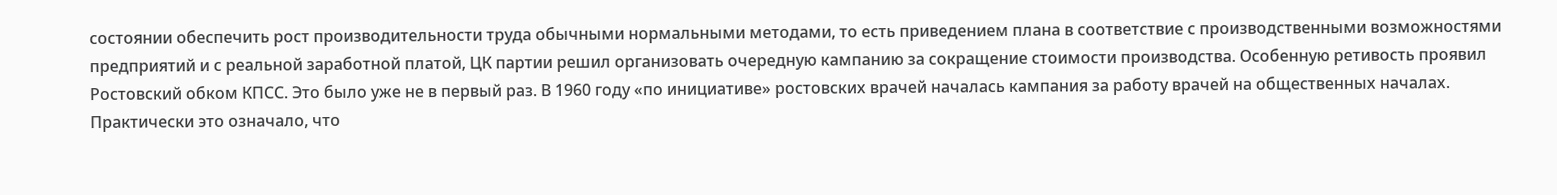состоянии обеспечить рост производительности труда обычными нормальными методами, то есть приведением плана в соответствие с производственными возможностями предприятий и с реальной заработной платой, ЦК партии решил организовать очередную кампанию за сокращение стоимости производства. Особенную ретивость проявил Ростовский обком КПСС. Это было уже не в первый раз. В 1960 году «по инициативе» ростовских врачей началась кампания за работу врачей на общественных началах. Практически это означало, что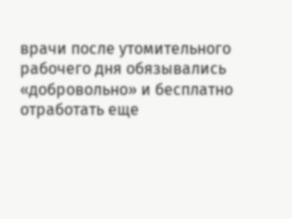врачи после утомительного рабочего дня обязывались «добровольно» и бесплатно отработать еще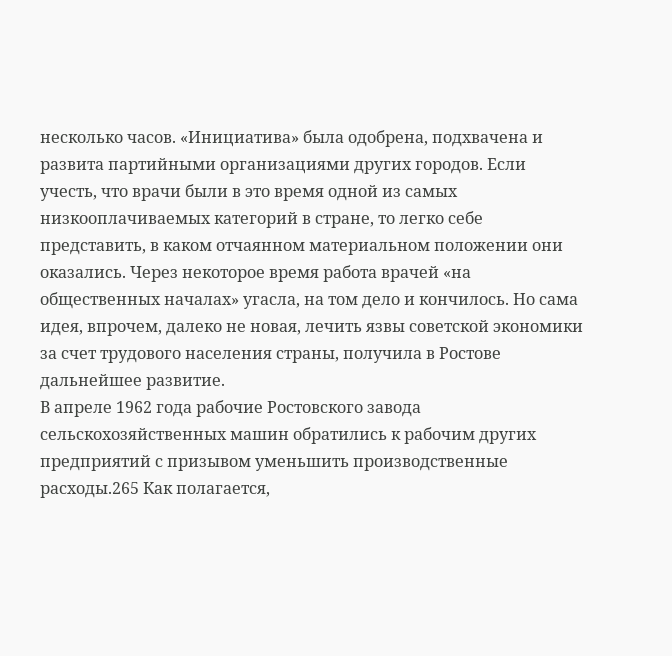несколько часов. «Инициатива» была одобрена, подхвачена и развита партийными организациями других городов. Если учесть, что врачи были в это время одной из самых низкооплачиваемых категорий в стране, то легко себе представить, в каком отчаянном материальном положении они оказались. Через некоторое время работа врачей «на общественных началах» угасла, на том дело и кончилось. Но сама идея, впрочем, далеко не новая, лечить язвы советской экономики за счет трудового населения страны, получила в Ростове дальнейшее развитие.
В апреле 1962 года рабочие Ростовского завода сельскохозяйственных машин обратились к рабочим других предприятий с призывом уменьшить производственные расходы.265 Как полагается,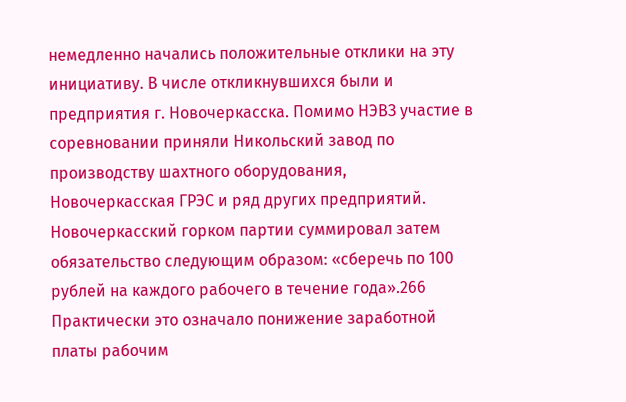немедленно начались положительные отклики на эту инициативу. В числе откликнувшихся были и предприятия г. Новочеркасска. Помимо НЭВЗ участие в соревновании приняли Никольский завод по производству шахтного оборудования, Новочеркасская ГРЭС и ряд других предприятий. Новочеркасский горком партии суммировал затем обязательство следующим образом: «сберечь по 100 рублей на каждого рабочего в течение года».266
Практически это означало понижение заработной платы рабочим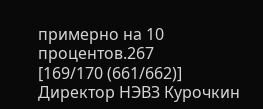примерно на 10 процентов.267
[169/170 (661/662)]
Директор НЭВЗ Курочкин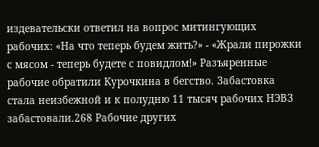издевательски ответил на вопрос митингующих рабочих: «На что теперь будем жить?» - «Жрали пирожки с мясом - теперь будете с повидлом!» Разъяренные рабочие обратили Курочкина в бегство. Забастовка стала неизбежной и к полудню 11 тысяч рабочих НЭВЗ забастовали.268 Рабочие других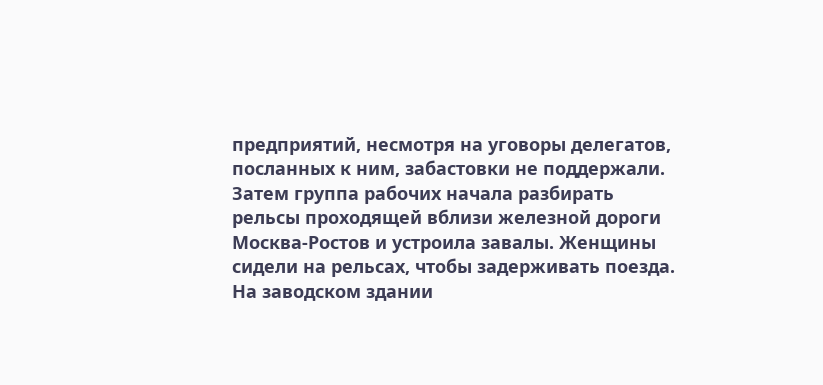предприятий, несмотря на уговоры делегатов, посланных к ним, забастовки не поддержали.
Затем группа рабочих начала разбирать рельсы проходящей вблизи железной дороги Москва-Ростов и устроила завалы. Женщины сидели на рельсах, чтобы задерживать поезда. На заводском здании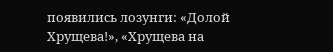появились лозунги: «Долой Хрущева!», «Хрущева на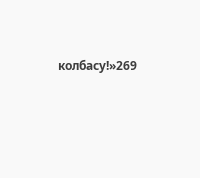колбасу!»269